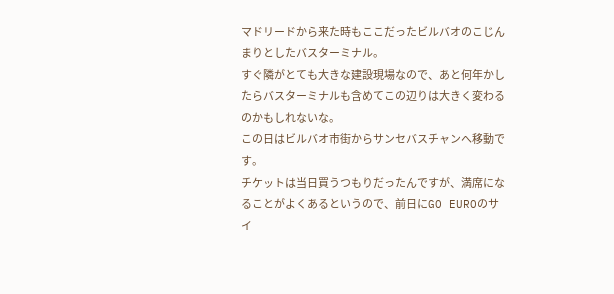マドリードから来た時もここだったビルバオのこじんまりとしたバスターミナル。
すぐ隣がとても大きな建設現場なので、あと何年かしたらバスターミナルも含めてこの辺りは大きく変わるのかもしれないな。
この日はビルバオ市街からサンセバスチャンへ移動です。
チケットは当日買うつもりだったんですが、満席になることがよくあるというので、前日にGO EUROのサイ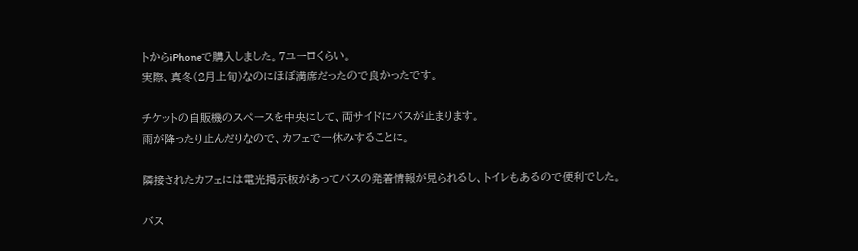トからiPhoneで購入しました。7ユーロくらい。
実際、真冬(2月上旬)なのにほぼ満席だったので良かったです。

チケットの自販機のスペースを中央にして、両サイドにバスが止まります。
雨が降ったり止んだりなので、カフェで一休みすることに。

隣接されたカフェには電光掲示板があってバスの発着情報が見られるし、トイレもあるので便利でした。

バス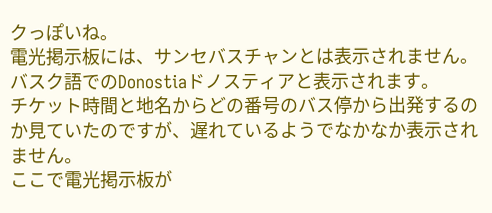クっぽいね。
電光掲示板には、サンセバスチャンとは表示されません。
バスク語でのDonostiaドノスティアと表示されます。
チケット時間と地名からどの番号のバス停から出発するのか見ていたのですが、遅れているようでなかなか表示されません。
ここで電光掲示板が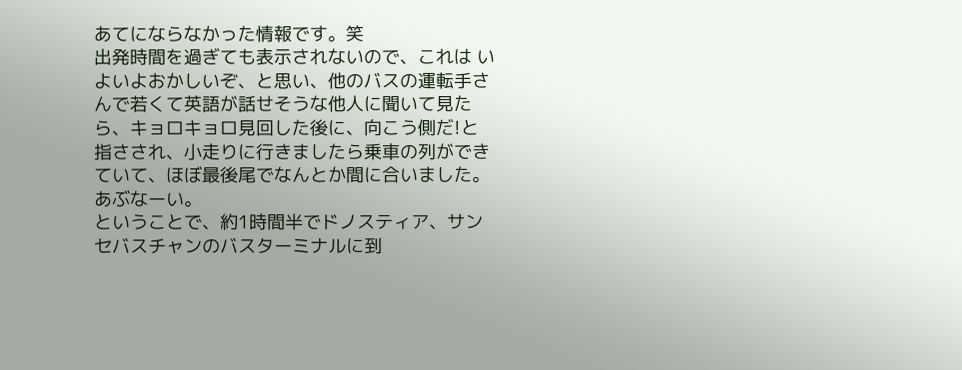あてにならなかった情報です。笑
出発時間を過ぎても表示されないので、これは いよいよおかしいぞ、と思い、他のバスの運転手さんで若くて英語が話せそうな他人に聞いて見たら、キョロキョロ見回した後に、向こう側だ!と指さされ、小走りに行きましたら乗車の列ができていて、ほぼ最後尾でなんとか間に合いました。あぶなーい。
ということで、約1時間半でドノスティア、サンセバスチャンのバスターミナルに到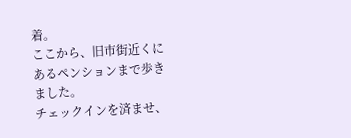着。
ここから、旧市街近くにあるペンションまで歩きました。
チェックインを済ませ、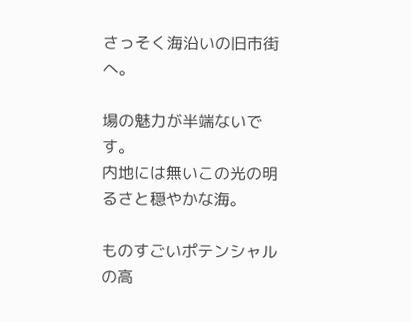さっそく海沿いの旧市街へ。

場の魅力が半端ないです。
内地には無いこの光の明るさと穏やかな海。

ものすごいポテンシャルの高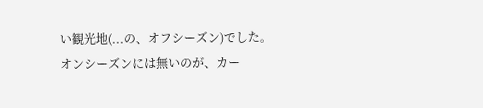い観光地(...の、オフシーズン)でした。
オンシーズンには無いのが、カー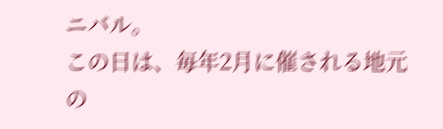ニバル。
この日は、毎年2月に催される地元の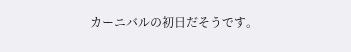カーニバルの初日だそうです。